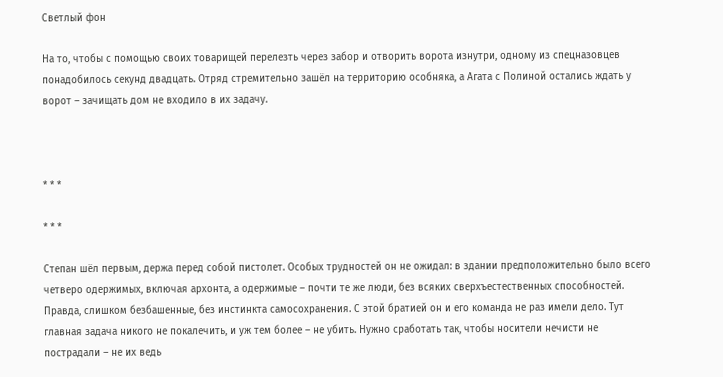Светлый фон

На то, чтобы с помощью своих товарищей перелезть через забор и отворить ворота изнутри, одному из спецназовцев понадобилось секунд двадцать. Отряд стремительно зашёл на территорию особняка, а Агата с Полиной остались ждать у ворот – зачищать дом не входило в их задачу.



* * *

* * *

Степан шёл первым, держа перед собой пистолет. Особых трудностей он не ожидал: в здании предположительно было всего четверо одержимых, включая архонта, а одержимые – почти те же люди, без всяких сверхъестественных способностей. Правда, слишком безбашенные, без инстинкта самосохранения. С этой братией он и его команда не раз имели дело. Тут главная задача никого не покалечить, и уж тем более – не убить. Нужно сработать так, чтобы носители нечисти не пострадали – не их ведь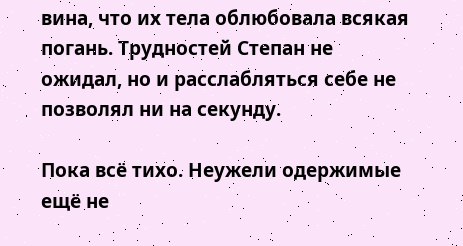вина, что их тела облюбовала всякая погань. Трудностей Степан не ожидал, но и расслабляться себе не позволял ни на секунду.

Пока всё тихо. Неужели одержимые ещё не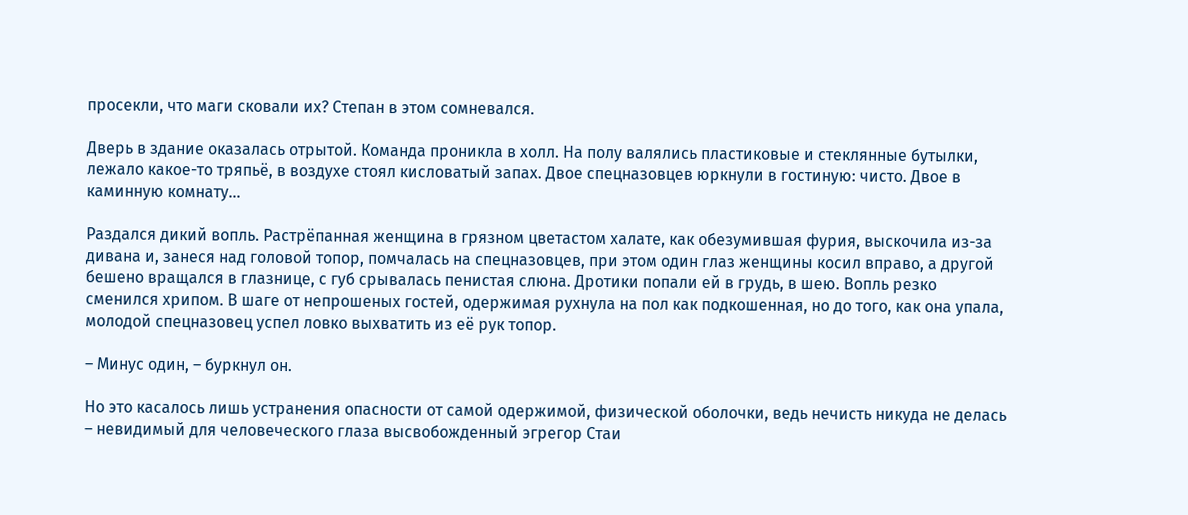просекли, что маги сковали их? Степан в этом сомневался.

Дверь в здание оказалась отрытой. Команда проникла в холл. На полу валялись пластиковые и стеклянные бутылки, лежало какое-то тряпьё, в воздухе стоял кисловатый запах. Двое спецназовцев юркнули в гостиную: чисто. Двое в каминную комнату…

Раздался дикий вопль. Растрёпанная женщина в грязном цветастом халате, как обезумившая фурия, выскочила из-за дивана и, занеся над головой топор, помчалась на спецназовцев, при этом один глаз женщины косил вправо, а другой бешено вращался в глазнице, с губ срывалась пенистая слюна. Дротики попали ей в грудь, в шею. Вопль резко сменился хрипом. В шаге от непрошеных гостей, одержимая рухнула на пол как подкошенная, но до того, как она упала, молодой спецназовец успел ловко выхватить из её рук топор.

– Минус один, – буркнул он.

Но это касалось лишь устранения опасности от самой одержимой, физической оболочки, ведь нечисть никуда не делась – невидимый для человеческого глаза высвобожденный эгрегор Стаи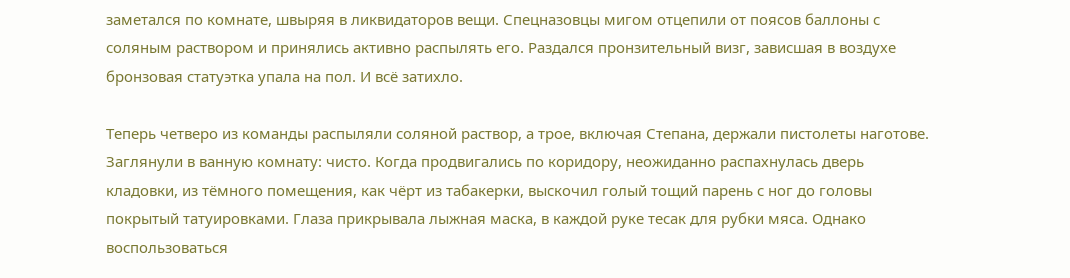заметался по комнате, швыряя в ликвидаторов вещи. Спецназовцы мигом отцепили от поясов баллоны с соляным раствором и принялись активно распылять его. Раздался пронзительный визг, зависшая в воздухе бронзовая статуэтка упала на пол. И всё затихло.

Теперь четверо из команды распыляли соляной раствор, а трое, включая Степана, держали пистолеты наготове. Заглянули в ванную комнату: чисто. Когда продвигались по коридору, неожиданно распахнулась дверь кладовки, из тёмного помещения, как чёрт из табакерки, выскочил голый тощий парень с ног до головы покрытый татуировками. Глаза прикрывала лыжная маска, в каждой руке тесак для рубки мяса. Однако воспользоваться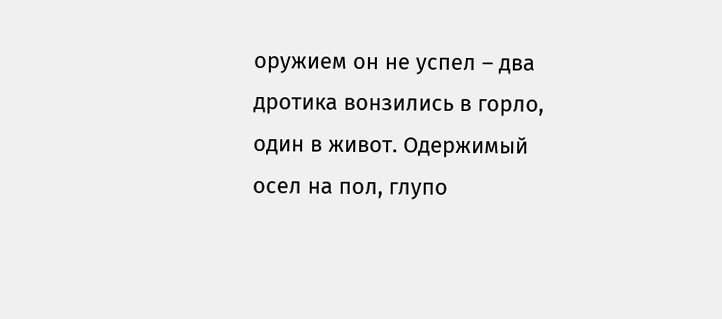оружием он не успел – два дротика вонзились в горло, один в живот. Одержимый осел на пол, глупо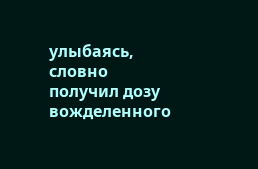улыбаясь, словно получил дозу вожделенного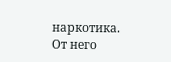наркотика. От него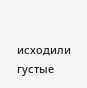исходили густые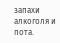запахи алкоголя и пота.